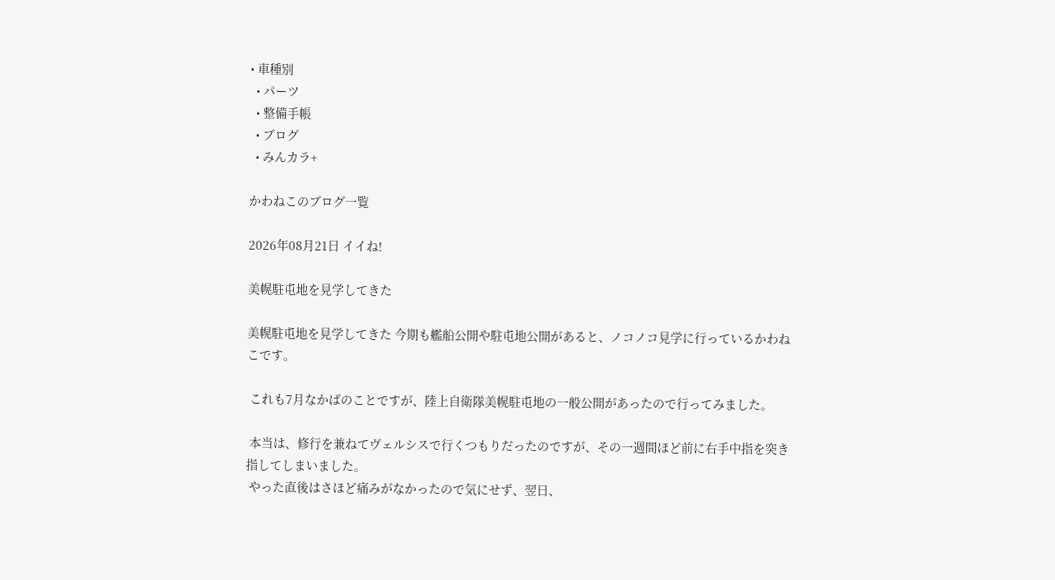• 車種別
  • パーツ
  • 整備手帳
  • ブログ
  • みんカラ+

かわねこのブログ一覧

2026年08月21日 イイね!

美幌駐屯地を見学してきた

美幌駐屯地を見学してきた 今期も艦船公開や駐屯地公開があると、ノコノコ見学に行っているかわねこです。

 これも7月なかばのことですが、陸上自衛隊美幌駐屯地の一般公開があったので行ってみました。

 本当は、修行を兼ねてヴェルシスで行くつもりだったのですが、その一週間ほど前に右手中指を突き指してしまいました。
 やった直後はさほど痛みがなかったので気にせず、翌日、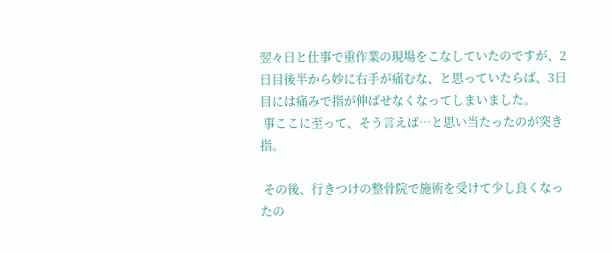翌々日と仕事で重作業の現場をこなしていたのですが、2日目後半から妙に右手が痛むな、と思っていたらば、3日目には痛みで指が伸ばせなくなってしまいました。
 事ここに至って、そう言えば…と思い当たったのが突き指。

 その後、行きつけの整骨院で施術を受けて少し良くなったの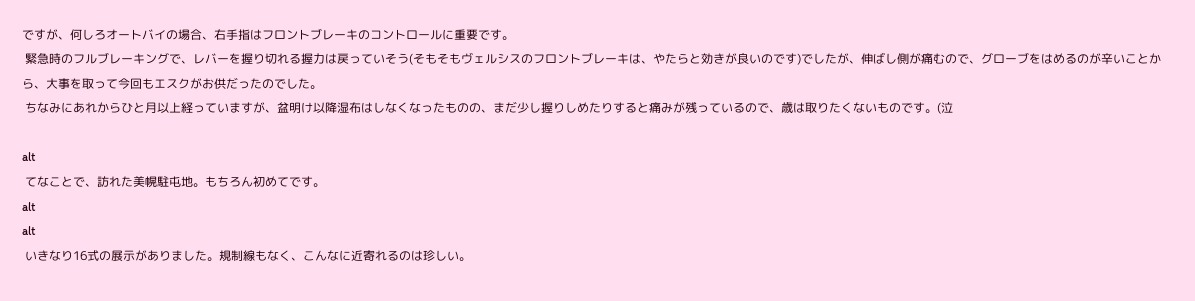ですが、何しろオートバイの場合、右手指はフロントブレーキのコントロールに重要です。
 緊急時のフルブレーキングで、レバーを握り切れる握力は戻っていそう(そもそもヴェルシスのフロントブレーキは、やたらと効きが良いのです)でしたが、伸ばし側が痛むので、グローブをはめるのが辛いことから、大事を取って今回もエスクがお供だったのでした。
 ちなみにあれからひと月以上経っていますが、盆明け以降湿布はしなくなったものの、まだ少し握りしめたりすると痛みが残っているので、歳は取りたくないものです。(泣

alt
 てなことで、訪れた美幌駐屯地。もちろん初めてです。
alt
alt
 いきなり16式の展示がありました。規制線もなく、こんなに近寄れるのは珍しい。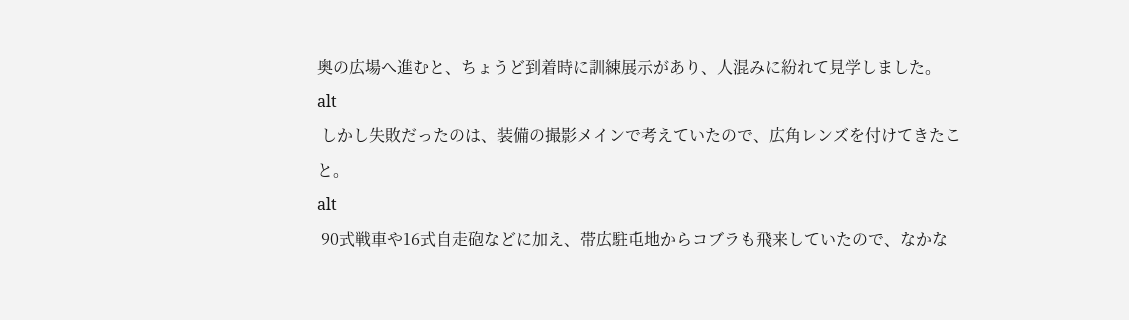奥の広場へ進むと、ちょうど到着時に訓練展示があり、人混みに紛れて見学しました。
alt
 しかし失敗だったのは、装備の撮影メインで考えていたので、広角レンズを付けてきたこと。
alt
 90式戦車や16式自走砲などに加え、帯広駐屯地からコブラも飛来していたので、なかな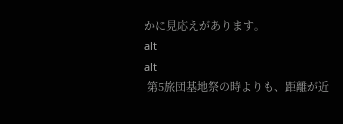かに見応えがあります。
alt
alt
 第5旅団基地祭の時よりも、距離が近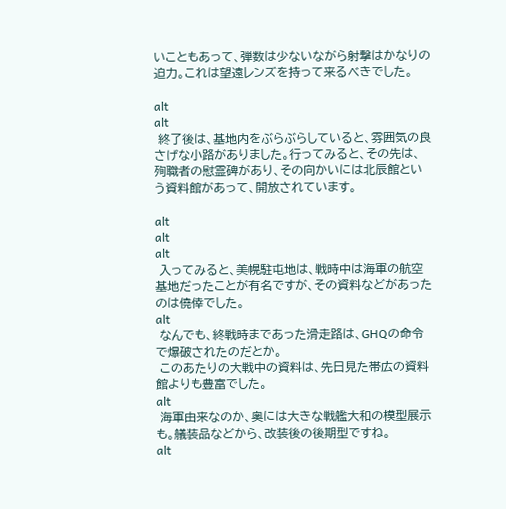いこともあって、弾数は少ないながら射撃はかなりの迫力。これは望遠レンズを持って来るべきでした。

alt
alt
 終了後は、基地内をぶらぶらしていると、雰囲気の良さげな小路がありました。行ってみると、その先は、殉職者の慰霊碑があり、その向かいには北辰館という資料館があって、開放されています。

alt
alt
alt
 入ってみると、美幌駐屯地は、戦時中は海軍の航空基地だったことが有名ですが、その資料などがあったのは僥倖でした。
alt
 なんでも、終戦時まであった滑走路は、GHQの命令で爆破されたのだとか。
 このあたりの大戦中の資料は、先日見た帯広の資料館よりも豊富でした。
alt
 海軍由来なのか、奥には大きな戦艦大和の模型展示も。艤装品などから、改装後の後期型ですね。
alt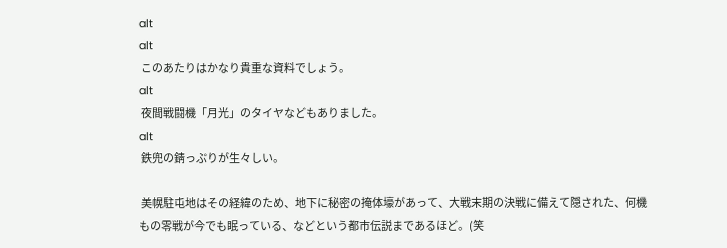alt
alt
 このあたりはかなり貴重な資料でしょう。
alt
 夜間戦闘機「月光」のタイヤなどもありました。
alt
 鉄兜の錆っぷりが生々しい。

 美幌駐屯地はその経緯のため、地下に秘密の掩体壕があって、大戦末期の決戦に備えて隠された、何機もの零戦が今でも眠っている、などという都市伝説まであるほど。(笑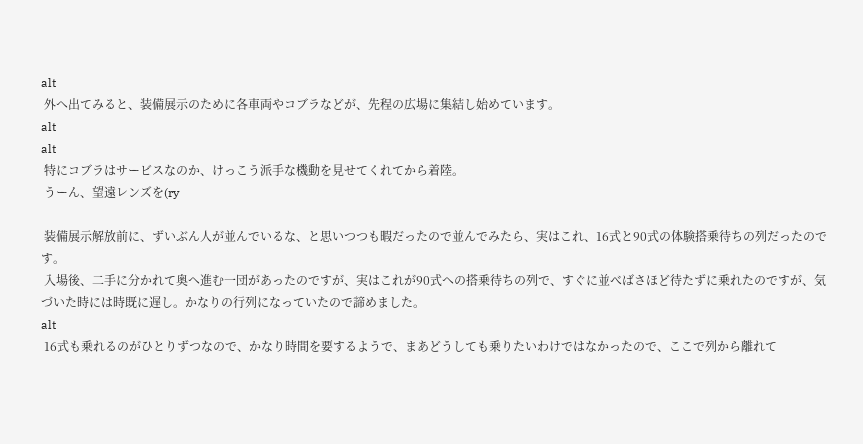alt
 外へ出てみると、装備展示のために各車両やコブラなどが、先程の広場に集結し始めています。
alt
alt
 特にコブラはサービスなのか、けっこう派手な機動を見せてくれてから着陸。
 うーん、望遠レンズを(ry

 装備展示解放前に、ずいぶん人が並んでいるな、と思いつつも暇だったので並んでみたら、実はこれ、16式と90式の体験搭乗待ちの列だったのです。
 入場後、二手に分かれて奥へ進む一団があったのですが、実はこれが90式への搭乗待ちの列で、すぐに並べばさほど待たずに乗れたのですが、気づいた時には時既に遅し。かなりの行列になっていたので諦めました。
alt
 16式も乗れるのがひとりずつなので、かなり時間を要するようで、まあどうしても乗りたいわけではなかったので、ここで列から離れて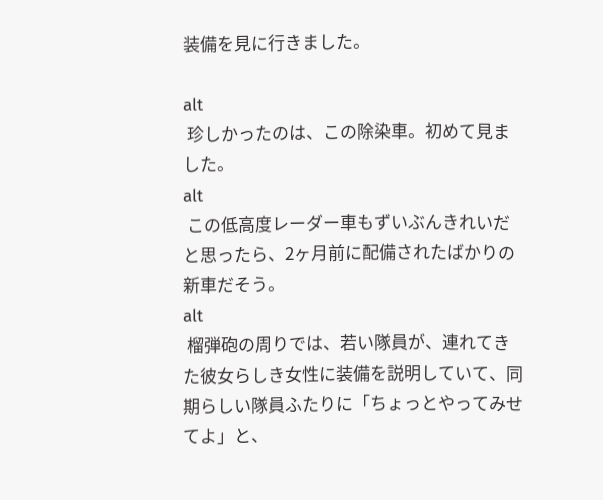装備を見に行きました。

alt
 珍しかったのは、この除染車。初めて見ました。
alt
 この低高度レーダー車もずいぶんきれいだと思ったら、2ヶ月前に配備されたばかりの新車だそう。
alt
 榴弾砲の周りでは、若い隊員が、連れてきた彼女らしき女性に装備を説明していて、同期らしい隊員ふたりに「ちょっとやってみせてよ」と、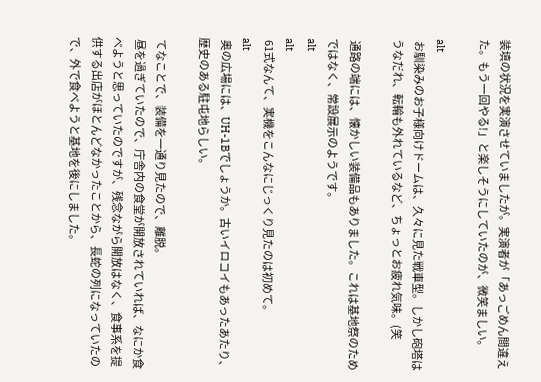装填の状況を実演させていましたが。実演者が「あっごめん間違えた。もう一回やる!」と楽しそうにしていたのが、微笑ましい。

alt
 お馴染みのお子様向けドームは、久々に見た戦車型。しかし砲塔はうなだれ、転輪も外れているなど、ちょっとお疲れ気味。(笑

 通路の端には、懐かしい装備品もありました。これは基地祭のためではなく、常設展示のようです。
alt
alt
 61式なんて、実機をこんなにじっくり見たのは初めて。
alt
 奥の広場には、UH-1Bでしょうか。古いイロコイもあったあたり、歴史のある駐屯地らしい。

 てなことで、装備を一通り見たので、離脱。
 昼を過ぎていたので、庁舎内の食堂が開放されていれば、なにか食べようと思っていたのですが、残念ながら開放はなく、食事系を提供する出店がほとんどなかったことから、長蛇の列になっていたので、外で食べようと基地を後にしました。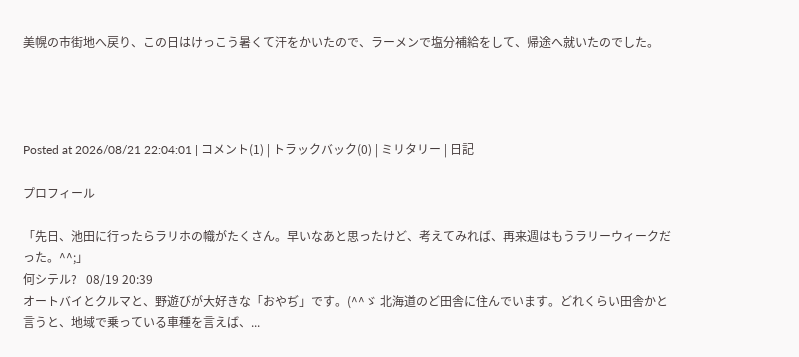美幌の市街地へ戻り、この日はけっこう暑くて汗をかいたので、ラーメンで塩分補給をして、帰途へ就いたのでした。




Posted at 2026/08/21 22:04:01 | コメント(1) | トラックバック(0) | ミリタリー | 日記

プロフィール

「先日、池田に行ったらラリホの幟がたくさん。早いなあと思ったけど、考えてみれば、再来週はもうラリーウィークだった。^^;」
何シテル?   08/19 20:39
オートバイとクルマと、野遊びが大好きな「おやぢ」です。(^^ゞ 北海道のど田舎に住んでいます。どれくらい田舎かと言うと、地域で乗っている車種を言えば、...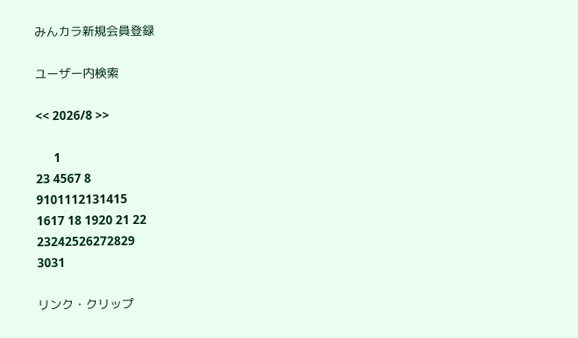みんカラ新規会員登録

ユーザー内検索

<< 2026/8 >>

      1
23 4567 8
9101112131415
1617 18 1920 21 22
23242526272829
3031

リンク・クリップ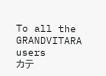To all the GRANDVITARA users
カテ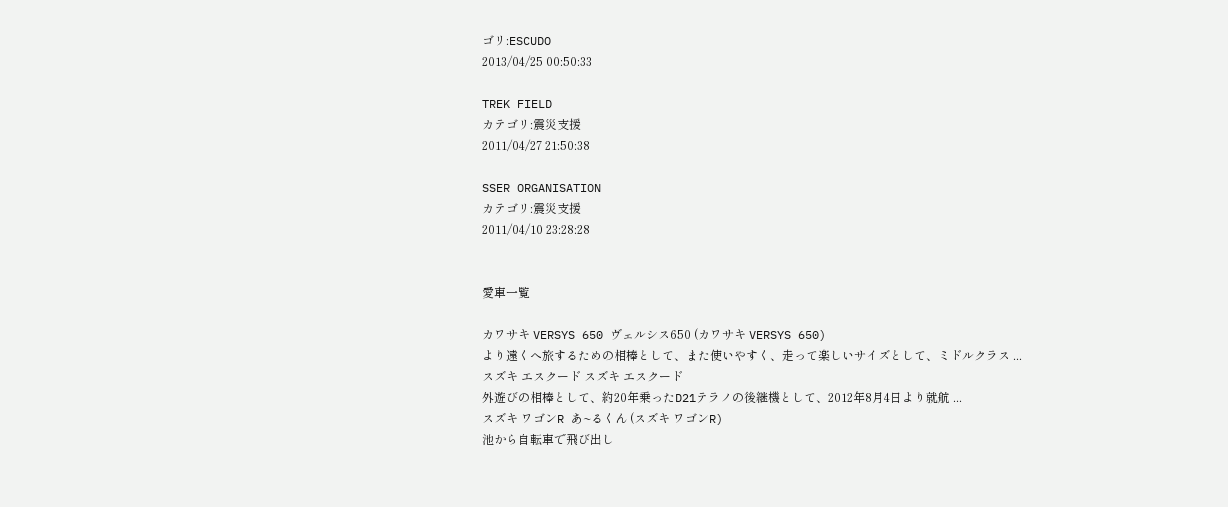ゴリ:ESCUDO
2013/04/25 00:50:33

TREK FIELD
カテゴリ:震災支援
2011/04/27 21:50:38

SSER ORGANISATION
カテゴリ:震災支援
2011/04/10 23:28:28


愛車一覧

カワサキ VERSYS 650 ヴェルシス650 (カワサキ VERSYS 650)
より遠くへ旅するための相棒として、また使いやすく、走って楽しいサイズとして、ミドルクラス ...
スズキ エスクード スズキ エスクード
外遊びの相棒として、約20年乗ったD21テラノの後継機として、2012年8月4日より就航 ...
スズキ ワゴンR あ~るくん (スズキ ワゴンR)
池から自転車で飛び出し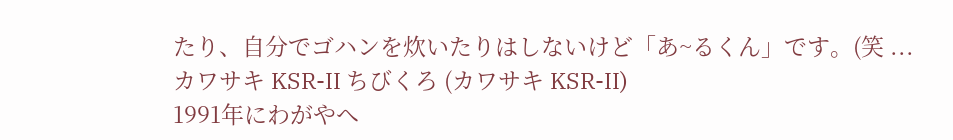たり、自分でゴハンを炊いたりはしないけど「あ~るくん」です。(笑 ...
カワサキ KSR-II ちびくろ (カワサキ KSR-II)
1991年にわがやへ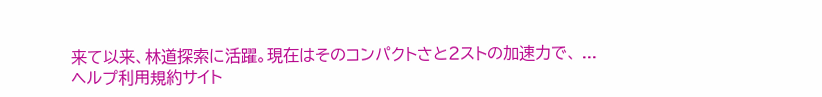来て以来、林道探索に活躍。現在はそのコンパクトさと2ストの加速力で、 ...
ヘルプ利用規約サイト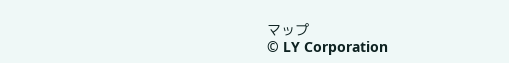マップ
© LY Corporation